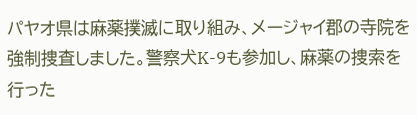パヤオ県は麻薬撲滅に取り組み、メージャイ郡の寺院を強制捜査しました。警察犬K-9も参加し、麻薬の捜索を行った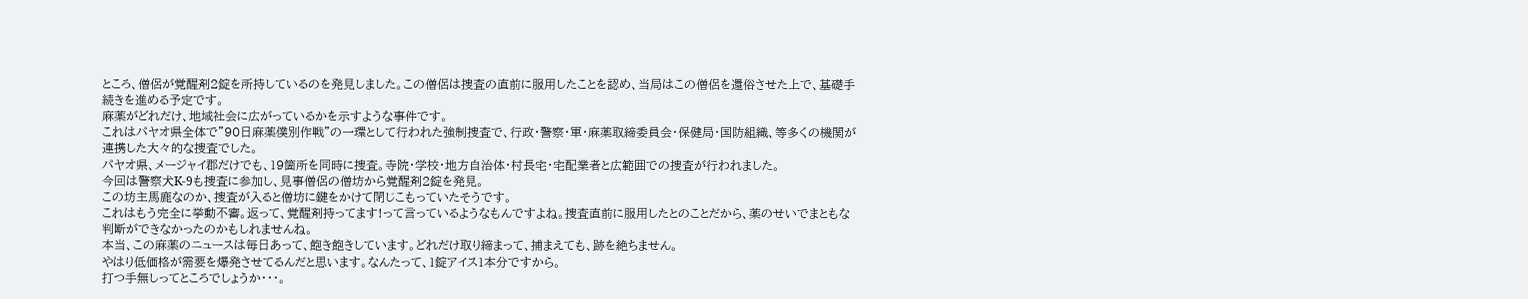ところ、僧侶が覚醒剤2錠を所持しているのを発見しました。この僧侶は捜査の直前に服用したことを認め、当局はこの僧侶を還俗させた上で、基礎手続きを進める予定です。
麻薬がどれだけ、地域社会に広がっているかを示すような事件です。
これはパヤオ県全体で”90日麻薬僕別作戦”の一環として行われた強制捜査で、行政・警察・軍・麻薬取締委員会・保健局・国防組織、等多くの機関が連携した大々的な捜査でした。
パヤオ県、メージャイ郡だけでも、19箇所を同時に捜査。寺院・学校・地方自治体・村長宅・宅配業者と広範囲での捜査が行われました。
今回は警察犬K-9も捜査に参加し、見事僧侶の僧坊から覚醒剤2錠を発見。
この坊主馬鹿なのか、捜査が入ると僧坊に鍵をかけて閉じこもっていたそうです。
これはもう完全に挙動不審。返って、覚醒剤持ってます!って言っているようなもんですよね。捜査直前に服用したとのことだから、薬のせいでまともな判断ができなかったのかもしれませんね。
本当、この麻薬のニュースは毎日あって、飽き飽きしています。どれだけ取り締まって、捕まえても、跡を絶ちません。
やはり低価格が需要を爆発させてるんだと思います。なんたって、1錠アイス1本分ですから。
打つ手無しってところでしょうか・・・。